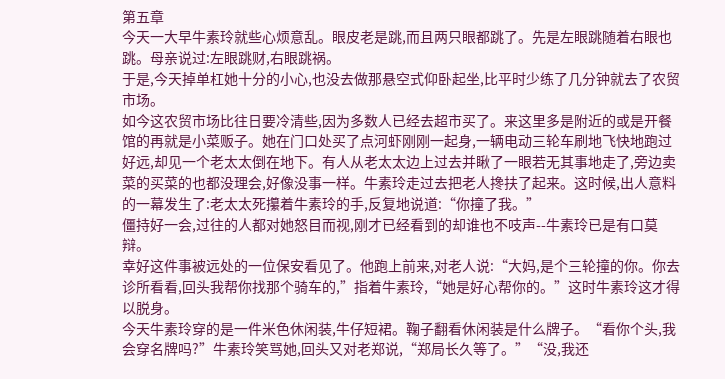第五章
今天一大早牛素玲就些心烦意乱。眼皮老是跳,而且两只眼都跳了。先是左眼跳随着右眼也跳。母亲说过:左眼跳财,右眼跳祸。
于是,今天掉单杠她十分的小心,也没去做那悬空式仰卧起坐,比平时少练了几分钟就去了农贸市场。
如今这农贸市场比往日要冷清些,因为多数人已经去超市买了。来这里多是附近的或是开餐馆的再就是小菜贩子。她在门口处买了点河虾刚刚一起身,一辆电动三轮车刷地飞快地跑过好远,却见一个老太太倒在地下。有人从老太太边上过去并瞅了一眼若无其事地走了,旁边卖菜的买菜的也都没理会,好像没事一样。牛素玲走过去把老人搀扶了起来。这时候,出人意料的一幕发生了:老太太死攥着牛素玲的手,反复地说道:“你撞了我。”
僵持好一会,过往的人都对她怒目而视,刚才已经看到的却谁也不吱声--牛素玲已是有口莫辩。
幸好这件事被远处的一位保安看见了。他跑上前来,对老人说:“大妈,是个三轮撞的你。你去诊所看看,回头我帮你找那个骑车的,”指着牛素玲,“她是好心帮你的。”这时牛素玲这才得以脱身。
今天牛素玲穿的是一件米色休闲装,牛仔短裙。鞠子翻看休闲装是什么牌子。“看你个头,我会穿名牌吗?”牛素玲笑骂她,回头又对老郑说,“郑局长久等了。”“没,我还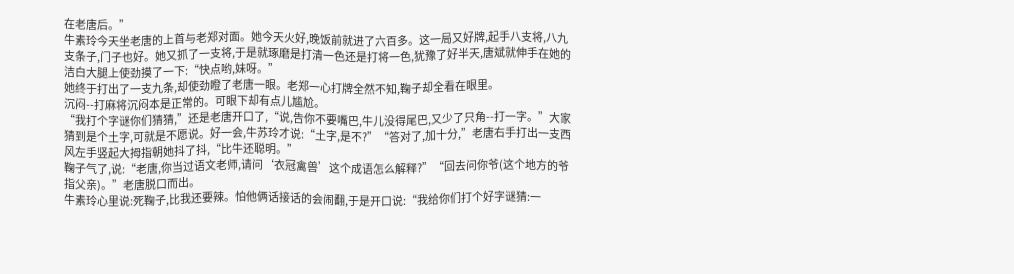在老唐后。”
牛素玲今天坐老唐的上首与老郑对面。她今天火好,晚饭前就进了六百多。这一局又好牌,起手八支将,八九支条子,门子也好。她又抓了一支将,于是就琢磨是打清一色还是打将一色,犹豫了好半天,唐斌就伸手在她的洁白大腿上使劲摸了一下:“快点哟,妹呀。”
她终于打出了一支九条,却使劲瞪了老唐一眼。老郑一心打牌全然不知,鞠子却全看在眼里。
沉闷--打麻将沉闷本是正常的。可眼下却有点儿尴尬。
“我打个字谜你们猜猜,”还是老唐开口了,“说,告你不要嘴巴,牛儿没得尾巴,又少了只角--打一字。”大家猜到是个土字,可就是不愿说。好一会,牛苏玲才说:“土字,是不?”“答对了,加十分,”老唐右手打出一支西风左手竖起大拇指朝她抖了抖,“比牛还聪明。”
鞠子气了,说:“老唐,你当过语文老师,请问‘衣冠禽兽’这个成语怎么解释?”“回去问你爷(这个地方的爷指父亲)。”老唐脱口而出。
牛素玲心里说:死鞠子,比我还要辣。怕他俩话接话的会闹翻,于是开口说:“我给你们打个好字谜猜:一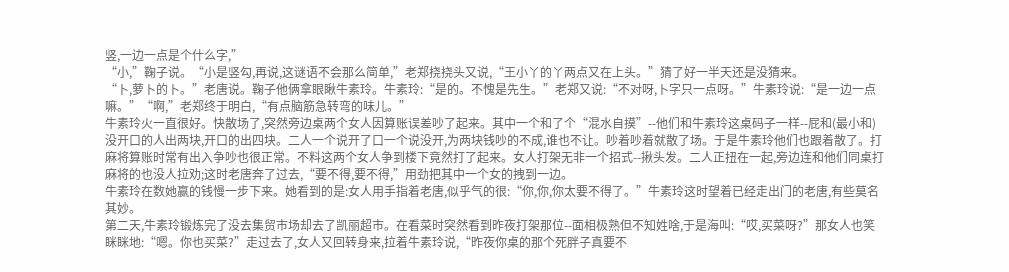竖,一边一点是个什么字,”
“小,”鞠子说。“小是竖勾,再说,这谜语不会那么简单,”老郑挠挠头又说,“王小丫的丫两点又在上头。”猜了好一半天还是没猜来。
“卜,萝卜的卜。”老唐说。鞠子他俩拿眼瞅牛素玲。牛素玲:“是的。不愧是先生。”老郑又说:“不对呀,卜字只一点呀。”牛素玲说:“是一边一点嘛。”“啊,”老郑终于明白,“有点脑筋急转弯的味儿。”
牛素玲火一直很好。快散场了,突然旁边桌两个女人因算账误差吵了起来。其中一个和了个“混水自摸”--他们和牛素玲这桌码子一样--屁和(最小和)没开口的人出两块,开口的出四块。二人一个说开了口一个说没开,为两块钱吵的不成,谁也不让。吵着吵着就散了场。于是牛素玲他们也跟着散了。打麻将算账时常有出入争吵也很正常。不料这两个女人争到楼下竟然打了起来。女人打架无非一个招式--揪头发。二人正扭在一起,旁边连和他们同桌打麻将的也没人拉劝;这时老唐奔了过去,“要不得,要不得,”用劲把其中一个女的拽到一边。
牛素玲在数她赢的钱慢一步下来。她看到的是:女人用手指着老唐,似乎气的很:“你,你,你太要不得了。”牛素玲这时望着已经走出门的老唐,有些莫名其妙。
第二天,牛素玲锻炼完了没去集贸市场却去了凯丽超市。在看菜时突然看到昨夜打架那位--面相极熟但不知姓啥,于是海叫:“哎,买菜呀?”那女人也笑眯眯地:“嗯。你也买菜?”走过去了,女人又回转身来,拉着牛素玲说,“昨夜你桌的那个死胖子真要不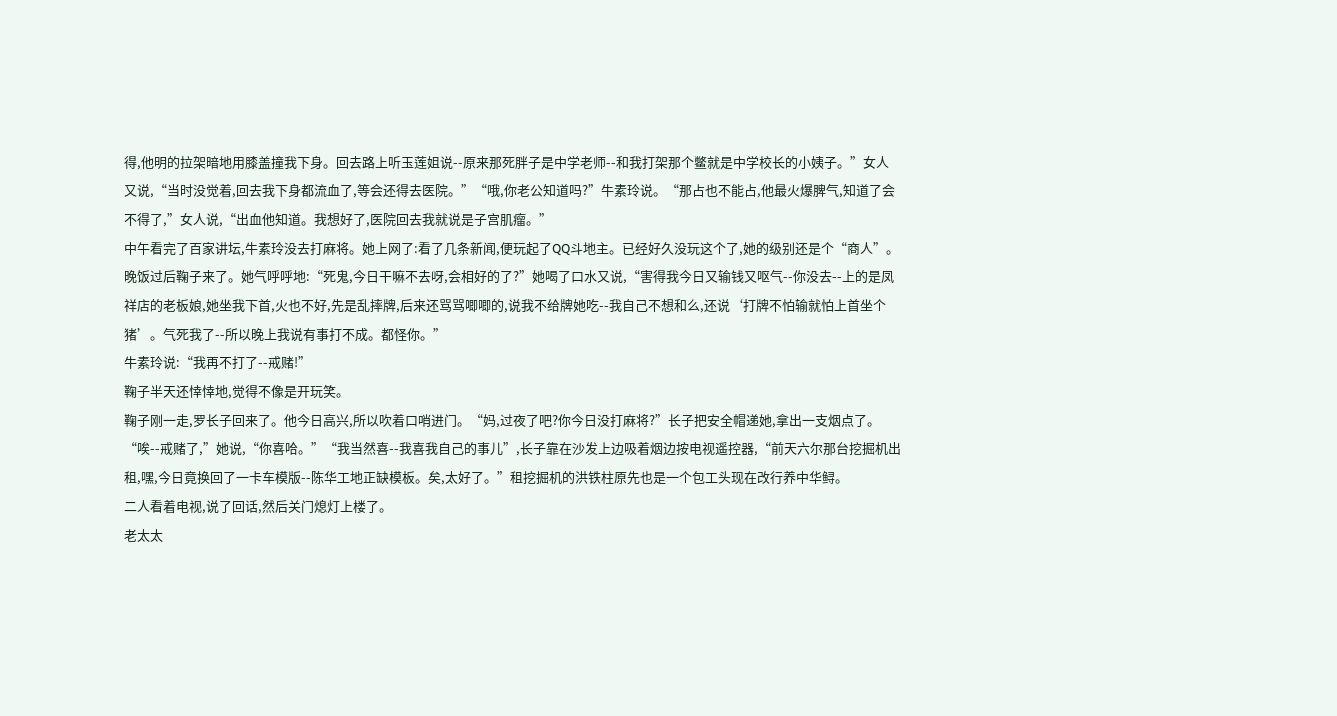得,他明的拉架暗地用膝盖撞我下身。回去路上听玉莲姐说--原来那死胖子是中学老师--和我打架那个鳖就是中学校长的小姨子。”女人又说,“当时没觉着,回去我下身都流血了,等会还得去医院。”“哦,你老公知道吗?”牛素玲说。“那占也不能占,他最火爆脾气,知道了会不得了,”女人说,“出血他知道。我想好了,医院回去我就说是子宫肌瘤。”
中午看完了百家讲坛,牛素玲没去打麻将。她上网了:看了几条新闻,便玩起了QQ斗地主。已经好久没玩这个了,她的级别还是个“商人”。
晚饭过后鞠子来了。她气呼呼地:“死鬼,今日干嘛不去呀,会相好的了?”她喝了口水又说,“害得我今日又输钱又呕气--你没去--上的是凤祥店的老板娘,她坐我下首,火也不好,先是乱摔牌,后来还骂骂唧唧的,说我不给牌她吃--我自己不想和么,还说‘打牌不怕输就怕上首坐个猪’。气死我了--所以晚上我说有事打不成。都怪你。”
牛素玲说:“我再不打了--戒赌!”
鞠子半天还悻悻地,觉得不像是开玩笑。
鞠子刚一走,罗长子回来了。他今日高兴,所以吹着口哨进门。“妈,过夜了吧?你今日没打麻将?”长子把安全帽递她,拿出一支烟点了。“唉--戒赌了,”她说,“你喜哈。”“我当然喜--我喜我自己的事儿”,长子靠在沙发上边吸着烟边按电视遥控器,“前天六尔那台挖掘机出租,嘿,今日竟换回了一卡车模版--陈华工地正缺模板。矣,太好了。”租挖掘机的洪铁柱原先也是一个包工头现在改行养中华鲟。
二人看着电视,说了回话,然后关门熄灯上楼了。
老太太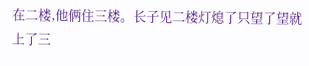在二楼,他俩住三楼。长子见二楼灯熄了只望了望就上了三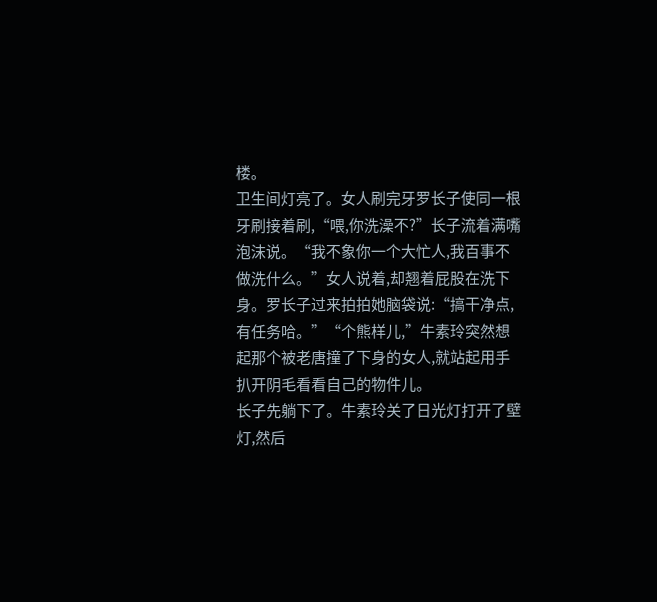楼。
卫生间灯亮了。女人刷完牙罗长子使同一根牙刷接着刷,“喂,你洗澡不?”长子流着满嘴泡沫说。“我不象你一个大忙人,我百事不做洗什么。”女人说着,却翘着屁股在洗下身。罗长子过来拍拍她脑袋说:“搞干净点,有任务哈。”“个熊样儿,”牛素玲突然想起那个被老唐撞了下身的女人,就站起用手扒开阴毛看看自己的物件儿。
长子先躺下了。牛素玲关了日光灯打开了壁灯,然后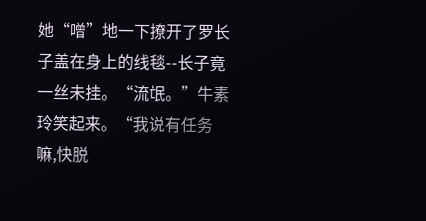她“噌”地一下撩开了罗长子盖在身上的线毯--长子竟一丝未挂。“流氓。”牛素玲笑起来。“我说有任务嘛,快脱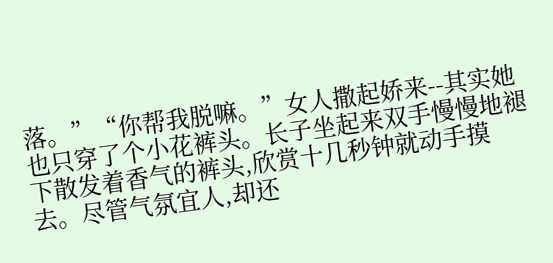落。”“你帮我脱嘛。”女人撒起娇来--其实她也只穿了个小花裤头。长子坐起来双手慢慢地褪下散发着香气的裤头,欣赏十几秒钟就动手摸去。尽管气氛宜人,却还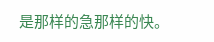是那样的急那样的快。